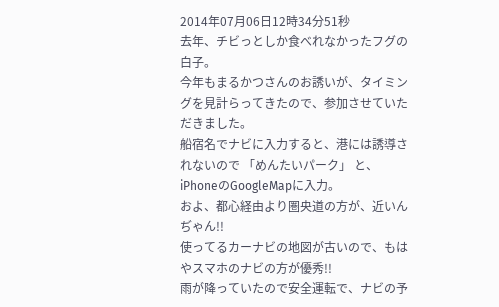2014年07月06日12時34分51秒
去年、チビっとしか食べれなかったフグの白子。
今年もまるかつさんのお誘いが、タイミングを見計らってきたので、参加させていただきました。
船宿名でナビに入力すると、港には誘導されないので 「めんたいパーク」 と、iPhoneのGoogleMapに入力。
およ、都心経由より圏央道の方が、近いんぢゃん!!
使ってるカーナビの地図が古いので、もはやスマホのナビの方が優秀!!
雨が降っていたので安全運転で、ナビの予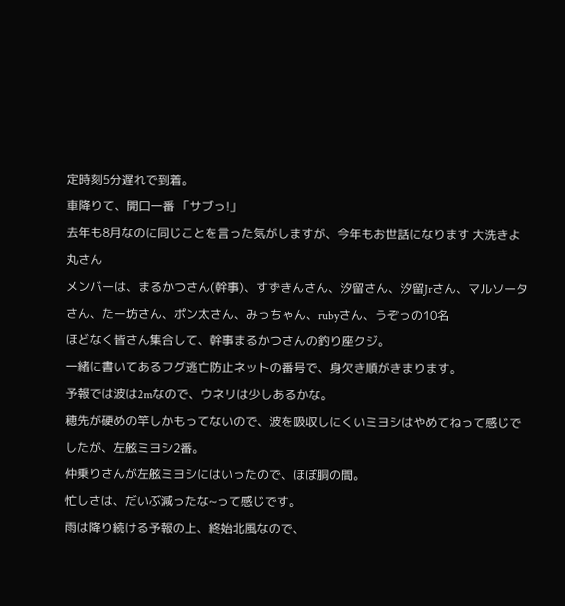定時刻5分遅れで到着。
車降りて、開口一番 「サブっ!」
去年も8月なのに同じことを言った気がしますが、今年もお世話になります 大洗きよ丸さん
メンバーは、まるかつさん(幹事)、すずきんさん、汐留さん、汐留Jrさん、マルソータさん、たー坊さん、ポン太さん、みっちゃん、rubyさん、うぞっの10名
ほどなく皆さん集合して、幹事まるかつさんの釣り座クジ。
一緒に書いてあるフグ逃亡防止ネットの番号で、身欠き順がきまります。
予報では波は2mなので、ウネリは少しあるかな。
穂先が硬めの竿しかもってないので、波を吸収しにくいミヨシはやめてねって感じでしたが、左舷ミヨシ2番。
仲乗りさんが左舷ミヨシにはいったので、ほぼ胴の間。
忙しさは、だいぶ減ったな~って感じです。
雨は降り続ける予報の上、終始北風なので、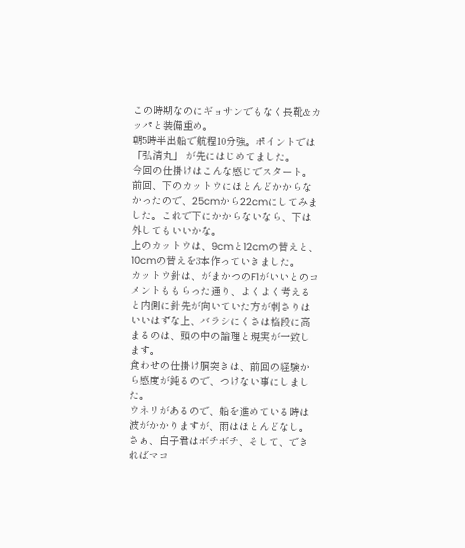この時期なのにギョサンでもなく長靴&カッパと装備重め。
朝5時半出船で航程10分強。ポイントでは 「弘清丸」 が先にはじめてました。
今回の仕掛けはこんな感じでスタート。
前回、下のカットウにほとんどかからなかったので、25cmから22cmにしてみました。これで下にかからないなら、下は外してもいいかな。
上のカットウは、9cmと12cmの替えと、10cmの替えを3本作っていきました。
カットウ針は、がまかつのF1がいいとのコメントももらった通り、よくよく考えると内側に針先が向いていた方が刺さりはいいはずな上、バラシにくさは格段に高まるのは、頭の中の論理と現実が一致します。
食わせの仕掛け胴突きは、前回の経験から感度が鈍るので、つけない事にしました。
ウネリがあるので、船を進めている時は波がかかりますが、雨はほとんどなし。
さぁ、白子君はボチボチ、そして、できればマコ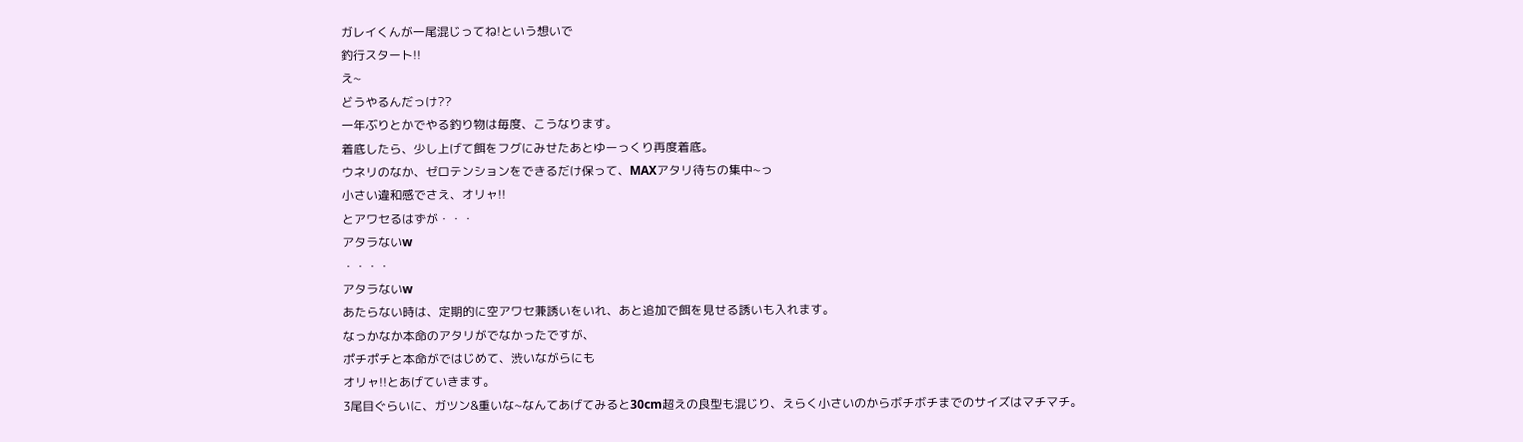ガレイくんが一尾混じってね!という想いで
釣行スタート!!
え~
どうやるんだっけ??
一年ぶりとかでやる釣り物は毎度、こうなります。
着底したら、少し上げて餌をフグにみせたあとゆーっくり再度着底。
ウネリのなか、ゼロテンションをできるだけ保って、MAXアタリ待ちの集中~っ
小さい違和感でさえ、オリャ!!
とアワセるはずが・・・
アタラないw
・・・・
アタラないw
あたらない時は、定期的に空アワセ兼誘いをいれ、あと追加で餌を見せる誘いも入れます。
なっかなか本命のアタリがでなかったですが、
ポチポチと本命がではじめて、渋いながらにも
オリャ!!とあげていきます。
3尾目ぐらいに、ガツン&重いな~なんてあげてみると30cm超えの良型も混じり、えらく小さいのからボチボチまでのサイズはマチマチ。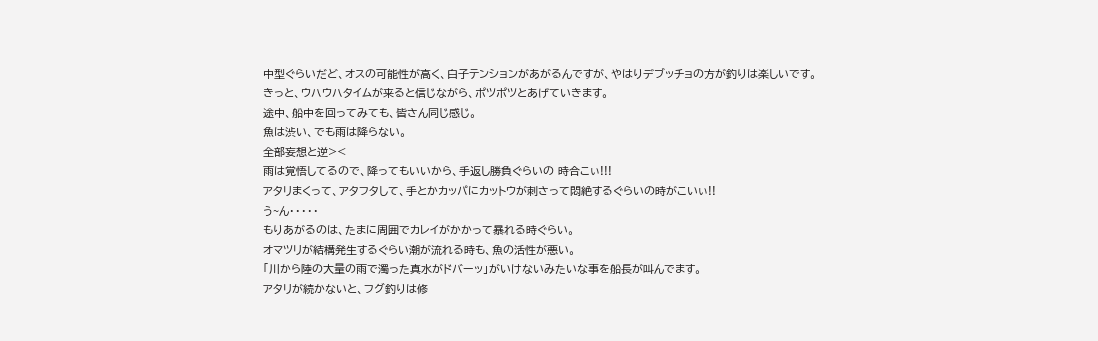中型ぐらいだど、オスの可能性が高く、白子テンションがあがるんですが、やはりデブッチョの方が釣りは楽しいです。
きっと、ウハウハタイムが来ると信じながら、ポツポツとあげていきます。
途中、船中を回ってみても、皆さん同じ感じ。
魚は渋い、でも雨は降らない。
全部妄想と逆><
雨は覚悟してるので、降ってもいいから、手返し勝負ぐらいの 時合こぃ!!!
アタリまくって、アタフタして、手とかカッパにカットウが刺さって悶絶するぐらいの時がこいぃ!!
う~ん・・・・・
もりあがるのは、たまに周囲でカレイがかかって暴れる時ぐらい。
オマツリが結構発生するぐらい潮が流れる時も、魚の活性が悪い。
「川から陸の大量の雨で濁った真水がドバーッ」がいけないみたいな事を船長が叫んでます。
アタリが続かないと、フグ釣りは修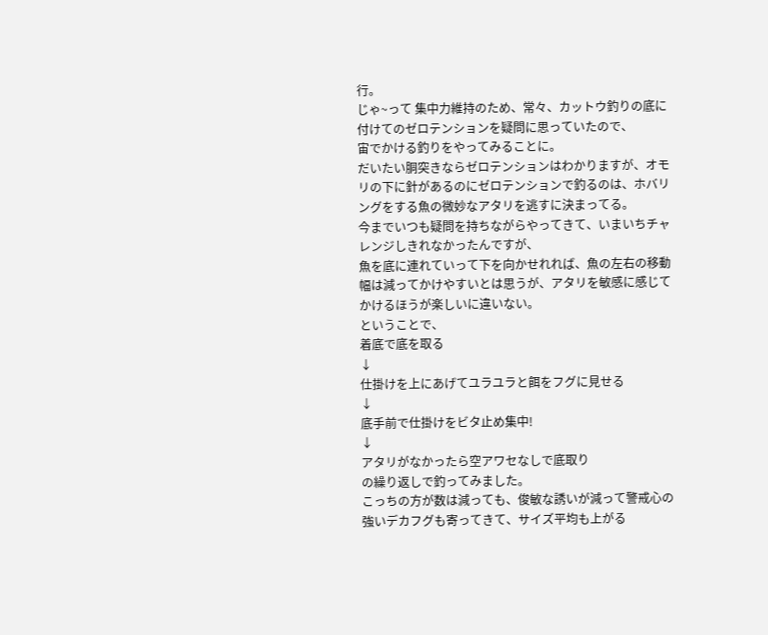行。
じゃ~って 集中力維持のため、常々、カットウ釣りの底に付けてのゼロテンションを疑問に思っていたので、
宙でかける釣りをやってみることに。
だいたい胴突きならゼロテンションはわかりますが、オモリの下に針があるのにゼロテンションで釣るのは、ホバリングをする魚の微妙なアタリを逃すに決まってる。
今までいつも疑問を持ちながらやってきて、いまいちチャレンジしきれなかったんですが、
魚を底に連れていって下を向かせれれば、魚の左右の移動幅は減ってかけやすいとは思うが、アタリを敏感に感じてかけるほうが楽しいに違いない。
ということで、
着底で底を取る
↓
仕掛けを上にあげてユラユラと餌をフグに見せる
↓
底手前で仕掛けをビタ止め集中!
↓
アタリがなかったら空アワセなしで底取り
の繰り返しで釣ってみました。
こっちの方が数は減っても、俊敏な誘いが減って警戒心の強いデカフグも寄ってきて、サイズ平均も上がる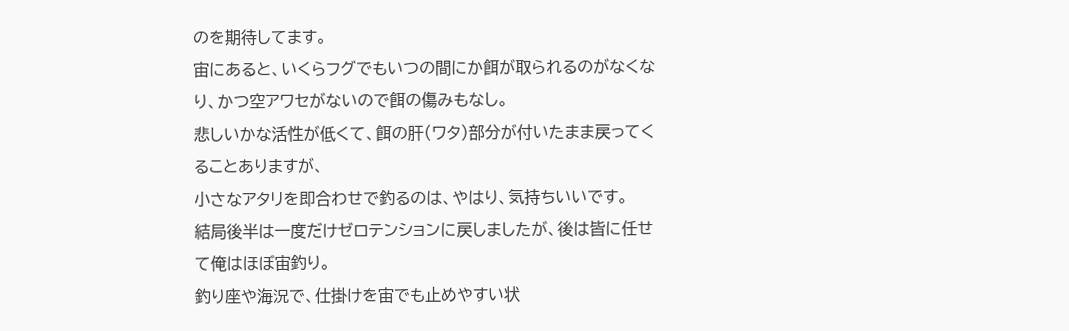のを期待してます。
宙にあると、いくらフグでもいつの間にか餌が取られるのがなくなり、かつ空アワセがないので餌の傷みもなし。
悲しいかな活性が低くて、餌の肝(ワタ)部分が付いたまま戻ってくることありますが、
小さなアタリを即合わせで釣るのは、やはり、気持ちいいです。
結局後半は一度だけゼロテンションに戻しましたが、後は皆に任せて俺はほぼ宙釣り。
釣り座や海況で、仕掛けを宙でも止めやすい状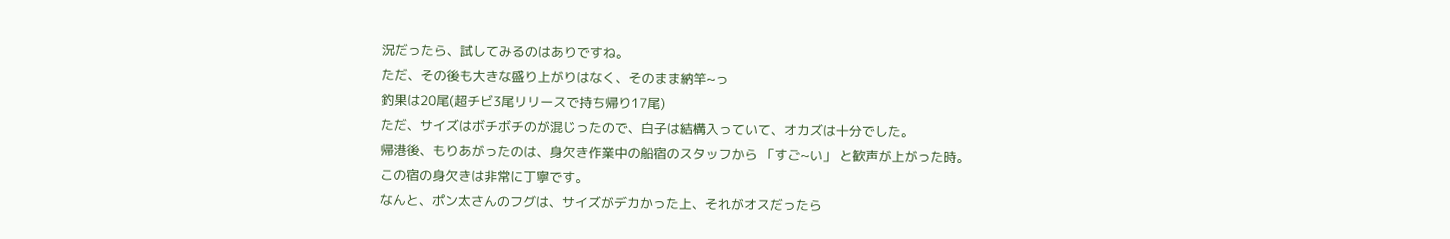況だったら、試してみるのはありですね。
ただ、その後も大きな盛り上がりはなく、そのまま納竿~っ
釣果は20尾(超チビ3尾リリースで持ち帰り17尾)
ただ、サイズはボチボチのが混じったので、白子は結構入っていて、オカズは十分でした。
帰港後、もりあがったのは、身欠き作業中の船宿のスタッフから 「すご~い」 と歓声が上がった時。
この宿の身欠きは非常に丁寧です。
なんと、ポン太さんのフグは、サイズがデカかった上、それがオスだったら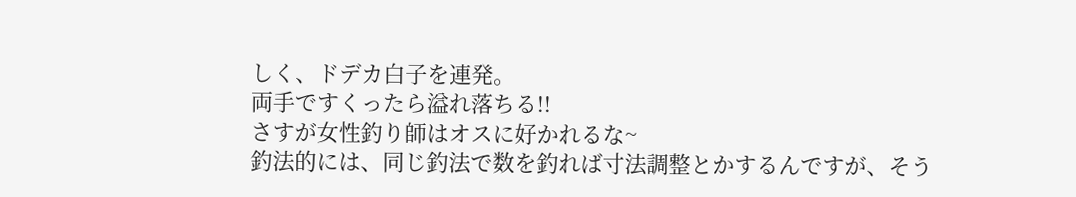しく、ドデカ白子を連発。
両手ですくったら溢れ落ちる!!
さすが女性釣り師はオスに好かれるな~
釣法的には、同じ釣法で数を釣れば寸法調整とかするんですが、そう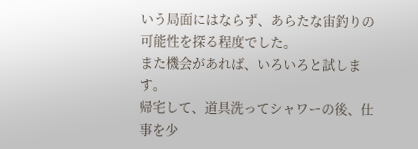いう局面にはならず、あらたな宙釣りの可能性を探る程度でした。
また機会があれば、いろいろと試します。
帰宅して、道具洗ってシャワーの後、仕事を少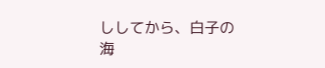ししてから、白子の海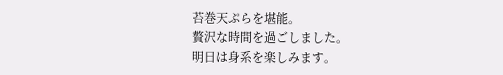苔巻天ぷらを堪能。
贅沢な時間を過ごしました。
明日は身系を楽しみます。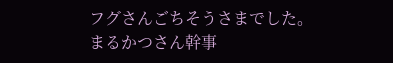フグさんごちそうさまでした。
まるかつさん幹事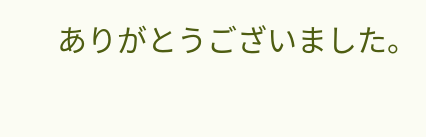ありがとうございました。